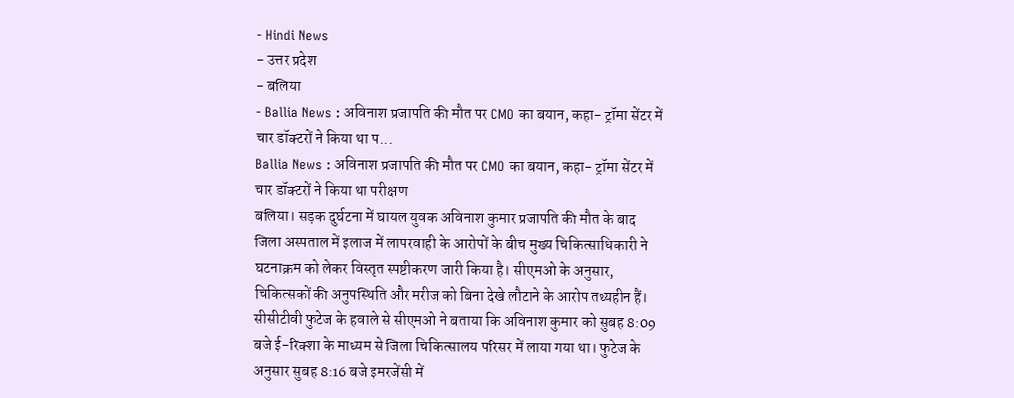- Hindi News
- उत्तर प्रदेश
- बलिया
- Ballia News : अविनाश प्रजापति की मौत पर CMO का बयान, कहा- ट्रॉमा सेंटर में चार डॉक्टरों ने किया था प...
Ballia News : अविनाश प्रजापति की मौत पर CMO का बयान, कहा- ट्रॉमा सेंटर में चार डॉक्टरों ने किया था परीक्षण
बलिया। सड़क दुर्घटना में घायल युवक अविनाश कुमार प्रजापति की मौत के बाद जिला अस्पताल में इलाज में लापरवाही के आरोपों के बीच मुख्य चिकित्साधिकारी ने घटनाक्रम को लेकर विस्तृत स्पष्टीकरण जारी किया है। सीएमओ के अनुसार, चिकित्सकों की अनुपस्थिति और मरीज को बिना देखे लौटाने के आरोप तथ्यहीन हैं।
सीसीटीवी फुटेज के हवाले से सीएमओ ने बताया कि अविनाश कुमार को सुबह 8:09 बजे ई-रिक्शा के माध्यम से जिला चिकित्सालय परिसर में लाया गया था। फुटेज के अनुसार सुबह 8:16 बजे इमरजेंसी में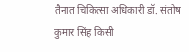तैनात चिकित्सा अधिकारी डॉ. संतोष कुमार सिंह किसी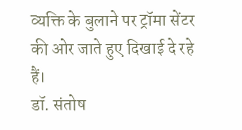व्यक्ति के बुलाने पर ट्रॉमा सेंटर की ओर जाते हुए दिखाई दे रहे हैं।
डॉ. संतोष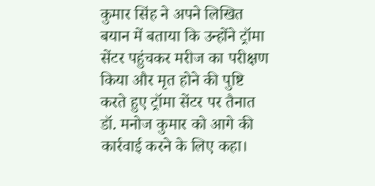कुमार सिंह ने अपने लिखित बयान में बताया कि उन्होंने ट्रॉमा सेंटर पहुंचकर मरीज का परीक्षण किया और मृत होने की पुष्टि करते हुए ट्रॉमा सेंटर पर तैनात डॉ. मनोज कुमार को आगे की कार्रवाई करने के लिए कहा।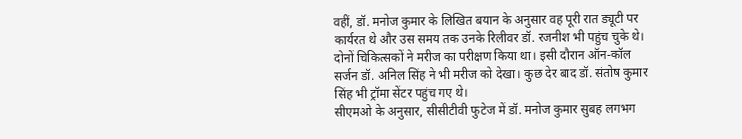वहीं, डॉ. मनोज कुमार के लिखित बयान के अनुसार वह पूरी रात ड्यूटी पर कार्यरत थे और उस समय तक उनके रिलीवर डॉ. रजनीश भी पहुंच चुके थे। दोनों चिकित्सकों ने मरीज का परीक्षण किया था। इसी दौरान ऑन-कॉल सर्जन डॉ. अनिल सिंह ने भी मरीज को देखा। कुछ देर बाद डॉ. संतोष कुमार सिंह भी ट्रॉमा सेंटर पहुंच गए थे।
सीएमओ के अनुसार, सीसीटीवी फुटेज में डॉ. मनोज कुमार सुबह लगभग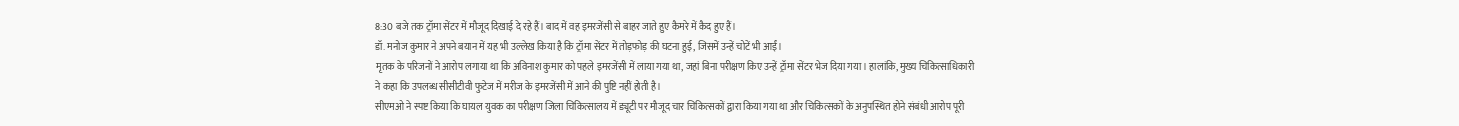8:30 बजे तक ट्रॉमा सेंटर में मौजूद दिखाई दे रहे हैं। बाद में वह इमरजेंसी से बाहर जाते हुए कैमरे में कैद हुए हैं।
डॉ. मनोज कुमार ने अपने बयान में यह भी उल्लेख किया है कि ट्रॉमा सेंटर में तोड़फोड़ की घटना हुई, जिसमें उन्हें चोटें भी आईं।
मृतक के परिजनों ने आरोप लगाया था कि अविनाश कुमार को पहले इमरजेंसी में लाया गया था, जहां बिना परीक्षण किए उन्हें ट्रॉमा सेंटर भेज दिया गया। हालांकि, मुख्य चिकित्साधिकारी ने कहा कि उपलब्ध सीसीटीवी फुटेज में मरीज के इमरजेंसी में आने की पुष्टि नहीं होती है।
सीएमओ ने स्पष्ट किया कि घायल युवक का परीक्षण जिला चिकित्सालय में ड्यूटी पर मौजूद चार चिकित्सकों द्वारा किया गया था और चिकित्सकों के अनुपस्थित होने संबंधी आरोप पूरी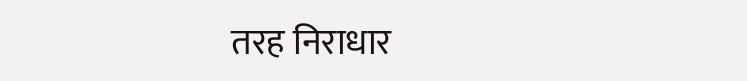तरह निराधार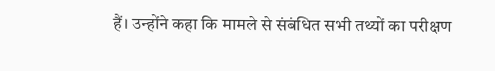हैं। उन्होंने कहा कि मामले से संबंधित सभी तथ्यों का परीक्षण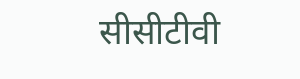सीसीटीवी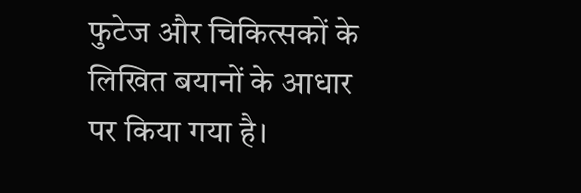फुटेज और चिकित्सकों के लिखित बयानों के आधार पर किया गया है।